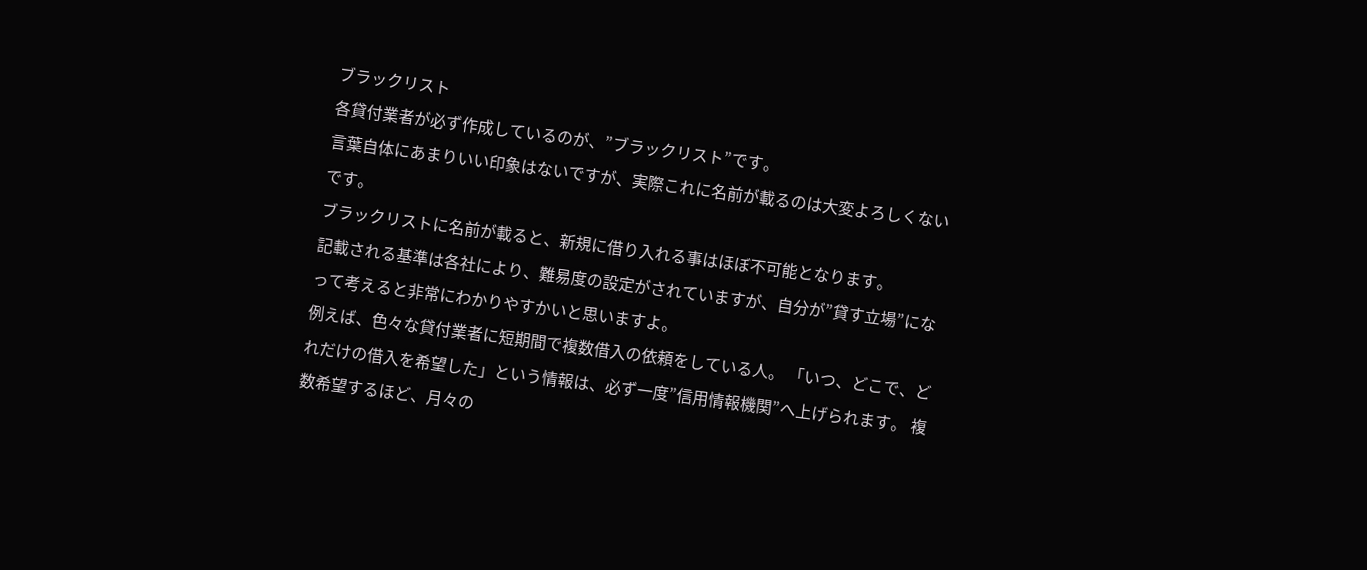ブラックリスト
各貸付業者が必ず作成しているのが、”ブラックリスト”です。
言葉自体にあまりいい印象はないですが、実際これに名前が載るのは大変よろしくないです。
ブラックリストに名前が載ると、新規に借り入れる事はほぼ不可能となります。
記載される基準は各社により、難易度の設定がされていますが、自分が”貸す立場”になって考えると非常にわかりやすかいと思いますよ。
例えば、色々な貸付業者に短期間で複数借入の依頼をしている人。 「いつ、どこで、どれだけの借入を希望した」という情報は、必ず一度”信用情報機関”へ上げられます。 複数希望するほど、月々の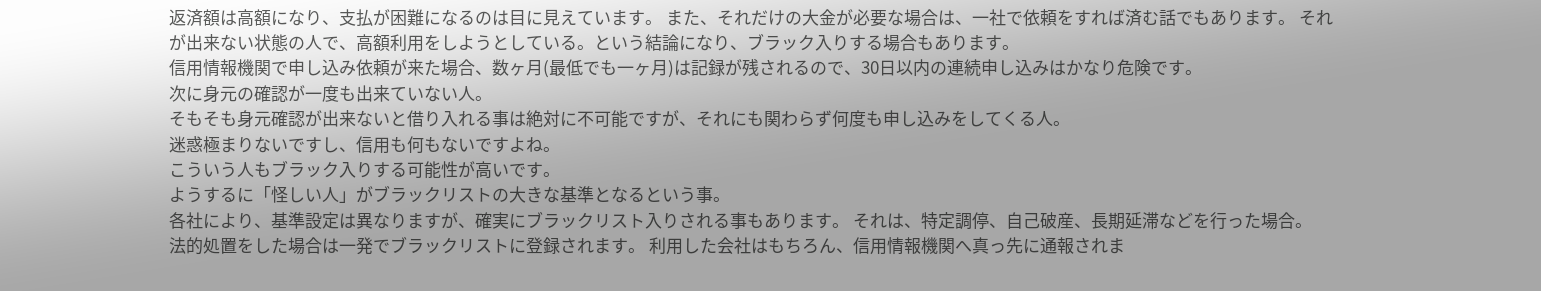返済額は高額になり、支払が困難になるのは目に見えています。 また、それだけの大金が必要な場合は、一社で依頼をすれば済む話でもあります。 それが出来ない状態の人で、高額利用をしようとしている。という結論になり、ブラック入りする場合もあります。
信用情報機関で申し込み依頼が来た場合、数ヶ月(最低でも一ヶ月)は記録が残されるので、30日以内の連続申し込みはかなり危険です。
次に身元の確認が一度も出来ていない人。
そもそも身元確認が出来ないと借り入れる事は絶対に不可能ですが、それにも関わらず何度も申し込みをしてくる人。
迷惑極まりないですし、信用も何もないですよね。
こういう人もブラック入りする可能性が高いです。
ようするに「怪しい人」がブラックリストの大きな基準となるという事。
各社により、基準設定は異なりますが、確実にブラックリスト入りされる事もあります。 それは、特定調停、自己破産、長期延滞などを行った場合。
法的処置をした場合は一発でブラックリストに登録されます。 利用した会社はもちろん、信用情報機関へ真っ先に通報されま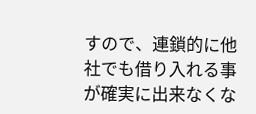すので、連鎖的に他社でも借り入れる事が確実に出来なくな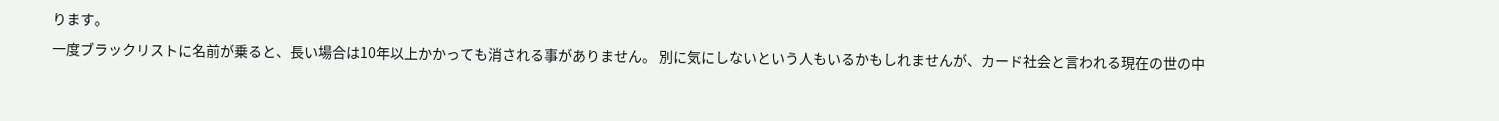ります。
一度ブラックリストに名前が乗ると、長い場合は10年以上かかっても消される事がありません。 別に気にしないという人もいるかもしれませんが、カード社会と言われる現在の世の中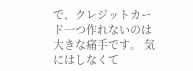で、クレジットカード一つ作れないのは大きな痛手です。 気にはしなくて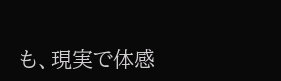も、現実で体感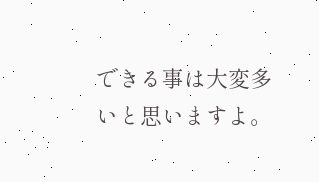できる事は大変多いと思いますよ。